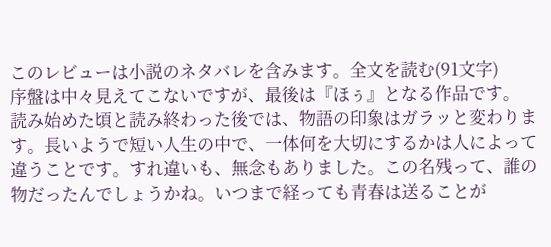このレビューは小説のネタバレを含みます。全文を読む(91文字)
序盤は中々見えてこないですが、最後は『ほぅ』となる作品です。
読み始めた頃と読み終わった後では、物語の印象はガラッと変わります。長いようで短い人生の中で、一体何を大切にするかは人によって違うことです。すれ違いも、無念もありました。この名残って、誰の物だったんでしょうかね。いつまで経っても青春は送ることが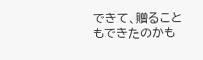できて、贈ることもできたのかも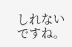しれないですね。